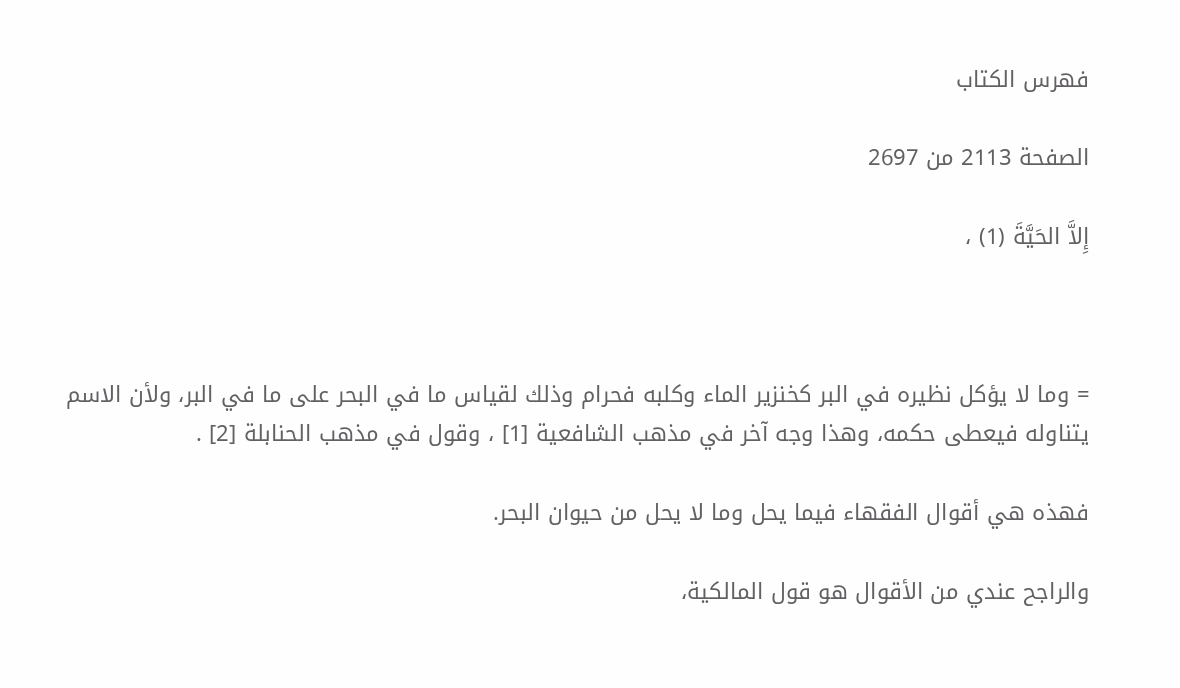فهرس الكتاب

الصفحة 2113 من 2697

إِلاَّ الحَيَّةَ (1) ،



= وما لا يؤكل نظيره في البر كخنزير الماء وكلبه فحرام وذلك لقياس ما في البحر على ما في البر، ولأن الاسم يتناوله فيعطى حكمه، وهذا وجه آخر في مذهب الشافعية [1] ، وقول في مذهب الحنابلة [2] .

فهذه هي أقوال الفقهاء فيما يحل وما لا يحل من حيوان البحر.

والراجح عندي من الأقوال هو قول المالكية،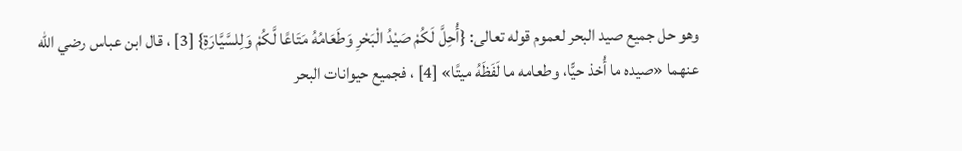وهو حل جميع صيد البحر لعموم قوله تعالى: {أُحِلَّ لَكُمْ صَيْدُ الْبَحْرِ وَطَعَامُهُ مَتَاعًا لَّكُمْ وَلِلسَّيَّارَةِ} [3] ، قال ابن عباس رضي الله عنهما «صيده ما أُخذ حيًّا، وطعامه ما لَفَظَهُ ميتًا» [4] ، فجميع حيوانات البحر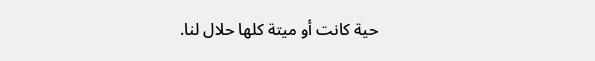حية كانت أو ميتة كلها حلال لنا.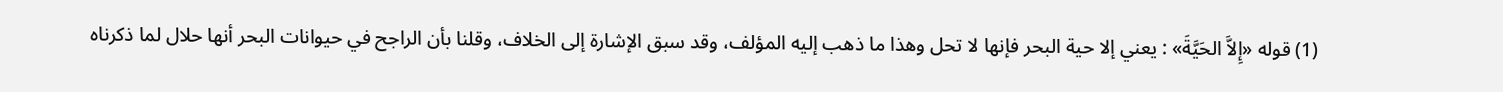(1) قوله «إِلاَّ الحَيَّةَ» : يعني إلا حية البحر فإنها لا تحل وهذا ما ذهب إليه المؤلف، وقد سبق الإشارة إلى الخلاف، وقلنا بأن الراجح في حيوانات البحر أنها حلال لما ذكرناه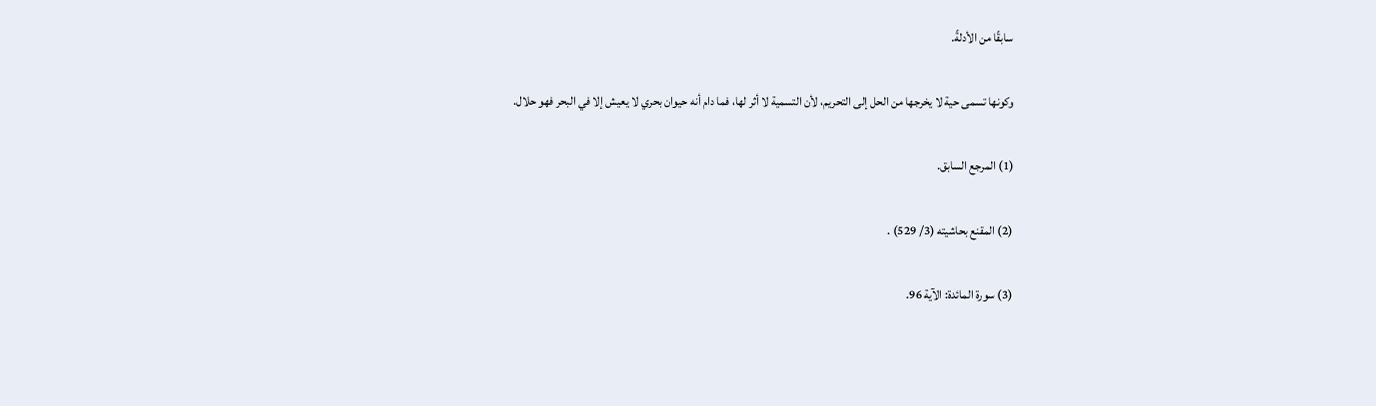سابقًا من الأدلةً.

وكونها تسمى حية لا يخرجها من الحل إلى التحريم، لأن التسمية لا أثر لها، فما دام أنه حيوان بحري لا يعيش إلا في البحر فهو حلال.

(1) المرجع السابق.

(2) المقنع بحاشيته (3/ 529) .

(3) سورة المائدة: الآية 96.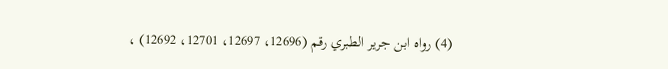(4) رواه ابن جرير الطبري رقم (12696، 12697، 12701، 12692) ،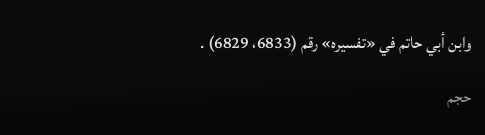وابن أبي حاتم في «تفسيره» رقم (6833، 6829) .

حجم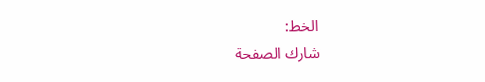الخط:
شارك الصفحة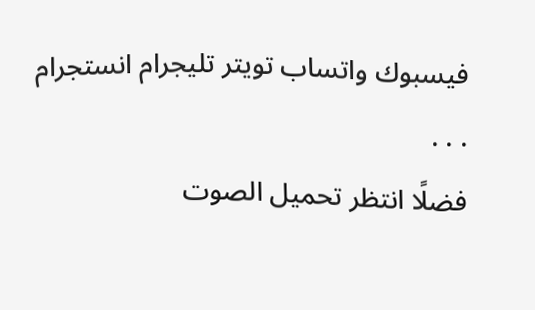فيسبوك واتساب تويتر تليجرام انستجرام
. . .
فضلًا انتظر تحميل الصوت